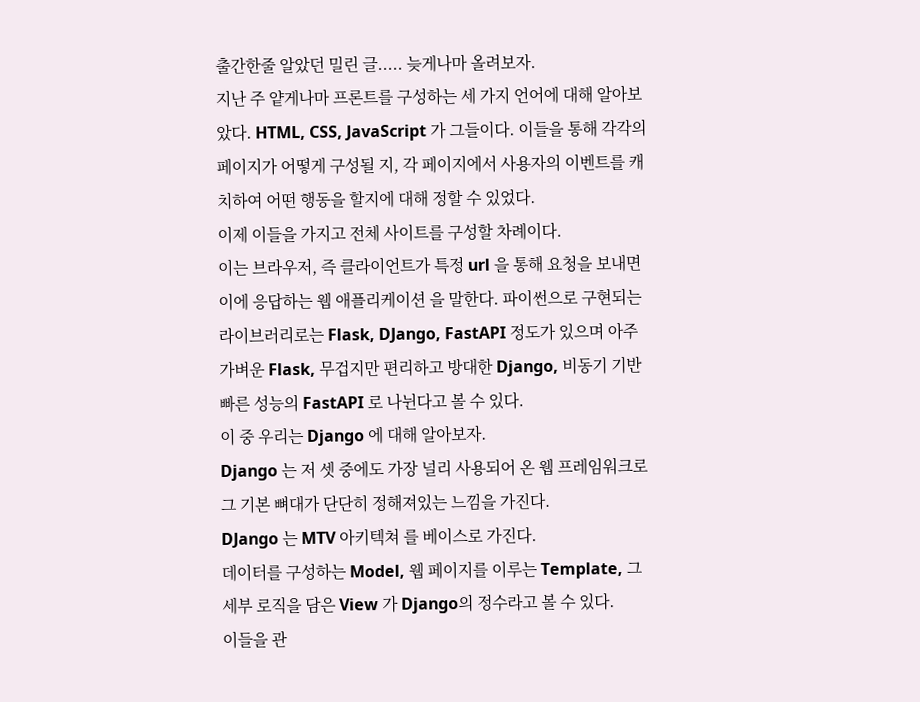출간한줄 알았던 밀린 글..... 늦게나마 올려보자.
지난 주 얕게나마 프론트를 구성하는 세 가지 언어에 대해 알아보았다. HTML, CSS, JavaScript 가 그들이다. 이들을 통해 각각의 페이지가 어떻게 구성될 지, 각 페이지에서 사용자의 이벤트를 캐치하여 어떤 행동을 할지에 대해 정할 수 있었다.
이제 이들을 가지고 전체 사이트를 구성할 차례이다.
이는 브라우저, 즉 클라이언트가 특정 url 을 통해 요청을 보내면 이에 응답하는 웹 애플리케이션 을 말한다. 파이썬으로 구현되는 라이브러리로는 Flask, DJango, FastAPI 정도가 있으며 아주 가벼운 Flask, 무겁지만 편리하고 방대한 Django, 비동기 기반 빠른 성능의 FastAPI 로 나뉜다고 볼 수 있다.
이 중 우리는 Django 에 대해 알아보자.
Django 는 저 셋 중에도 가장 널리 사용되어 온 웹 프레임워크로 그 기본 뼈대가 단단히 정해져있는 느낌을 가진다.
DJango 는 MTV 아키텍쳐 를 베이스로 가진다.
데이터를 구성하는 Model, 웹 페이지를 이루는 Template, 그 세부 로직을 담은 View 가 Django의 정수라고 볼 수 있다.
이들을 관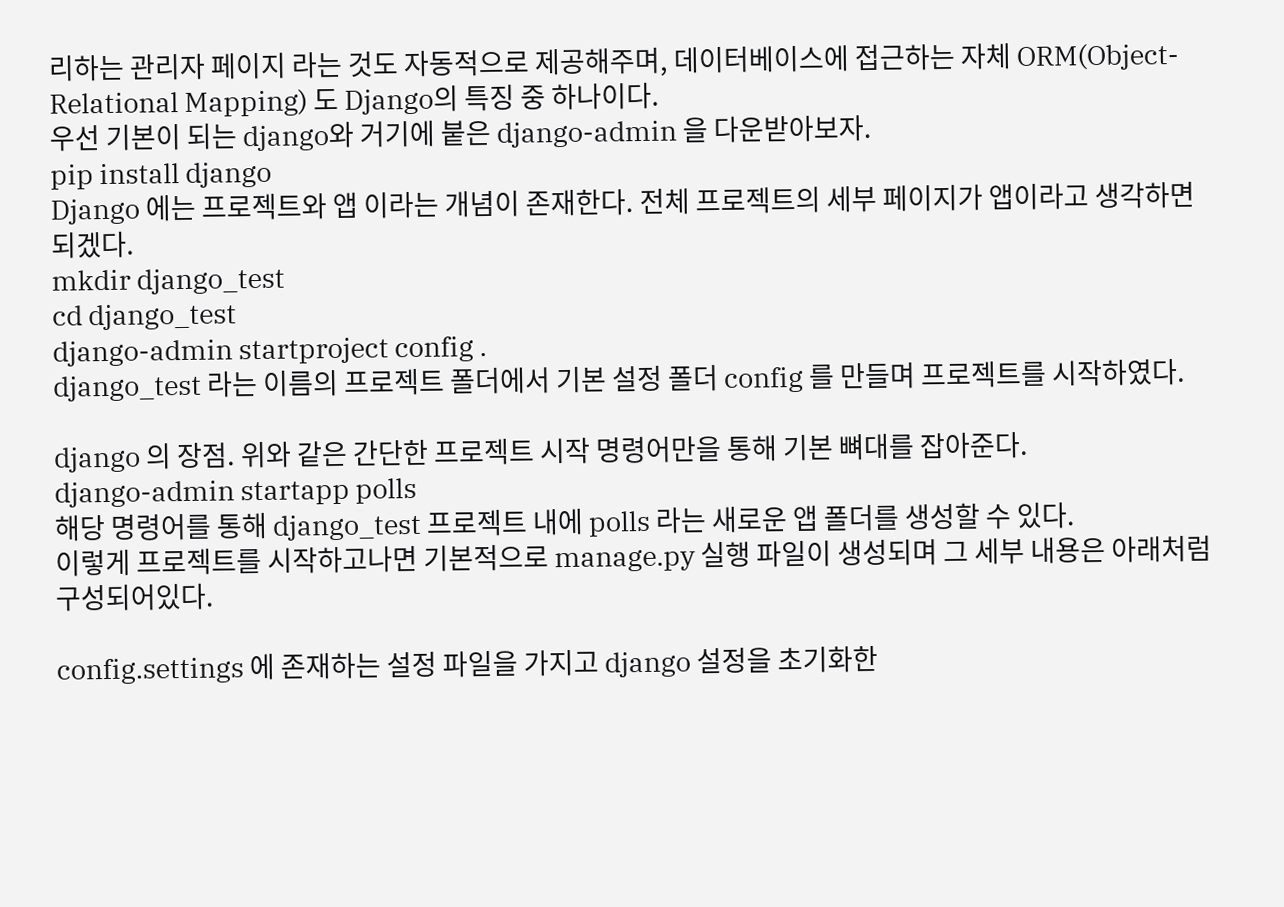리하는 관리자 페이지 라는 것도 자동적으로 제공해주며, 데이터베이스에 접근하는 자체 ORM(Object-Relational Mapping) 도 Django의 특징 중 하나이다.
우선 기본이 되는 django와 거기에 붙은 django-admin 을 다운받아보자.
pip install django
Django 에는 프로젝트와 앱 이라는 개념이 존재한다. 전체 프로젝트의 세부 페이지가 앱이라고 생각하면 되겠다.
mkdir django_test
cd django_test
django-admin startproject config .
django_test 라는 이름의 프로젝트 폴더에서 기본 설정 폴더 config 를 만들며 프로젝트를 시작하였다.

django 의 장점. 위와 같은 간단한 프로젝트 시작 명령어만을 통해 기본 뼈대를 잡아준다.
django-admin startapp polls
해당 명령어를 통해 django_test 프로젝트 내에 polls 라는 새로운 앱 폴더를 생성할 수 있다.
이렇게 프로젝트를 시작하고나면 기본적으로 manage.py 실행 파일이 생성되며 그 세부 내용은 아래처럼 구성되어있다.

config.settings 에 존재하는 설정 파일을 가지고 django 설정을 초기화한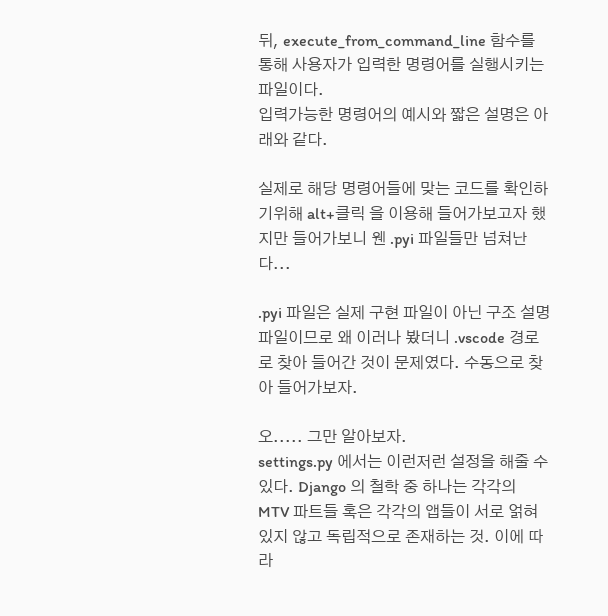뒤, execute_from_command_line 함수를 통해 사용자가 입력한 명령어를 실행시키는 파일이다.
입력가능한 명령어의 예시와 짧은 설명은 아래와 같다.

실제로 해당 명령어들에 맞는 코드를 확인하기위해 alt+클릭 을 이용해 들어가보고자 했지만 들어가보니 웬 .pyi 파일들만 넘쳐난다...

.pyi 파일은 실제 구현 파일이 아닌 구조 설명 파일이므로 왜 이러나 봤더니 .vscode 경로로 찾아 들어간 것이 문제였다. 수동으로 찾아 들어가보자.

오..... 그만 알아보자.
settings.py 에서는 이런저런 설정을 해줄 수 있다. Django 의 철학 중 하나는 각각의 MTV 파트들 혹은 각각의 앱들이 서로 얽혀있지 않고 독립적으로 존재하는 것. 이에 따라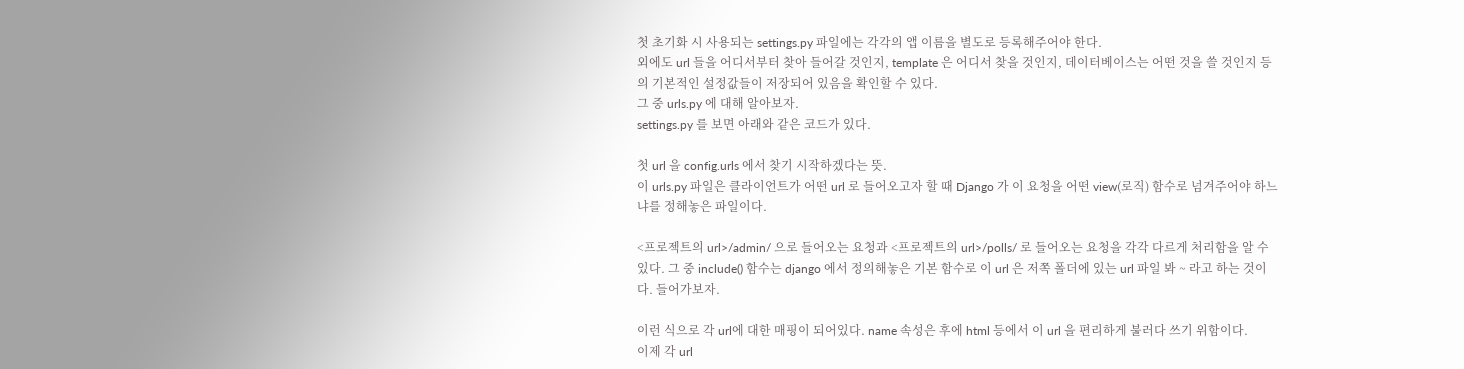첫 초기화 시 사용되는 settings.py 파일에는 각각의 앱 이름을 별도로 등록해주어야 한다.
외에도 url 들을 어디서부터 찾아 들어갈 것인지, template 은 어디서 찾을 것인지, 데이터베이스는 어떤 것을 쓸 것인지 등의 기본적인 설정값들이 저장되어 있음을 확인할 수 있다.
그 중 urls.py 에 대해 알아보자.
settings.py 를 보면 아래와 같은 코드가 있다.

첫 url 을 config.urls 에서 찾기 시작하겠다는 뜻.
이 urls.py 파일은 클라이언트가 어떤 url 로 들어오고자 할 때 Django 가 이 요청을 어떤 view(로직) 함수로 넘겨주어야 하느냐를 정해놓은 파일이다.

<프로젝트의 url>/admin/ 으로 들어오는 요청과 <프로젝트의 url>/polls/ 로 들어오는 요청을 각각 다르게 처리함을 알 수 있다. 그 중 include() 함수는 django 에서 정의해놓은 기본 함수로 이 url 은 저쪽 폴더에 있는 url 파일 봐 ~ 라고 하는 것이다. 들어가보자.

이런 식으로 각 url에 대한 매핑이 되어있다. name 속성은 후에 html 등에서 이 url 을 편리하게 불러다 쓰기 위함이다.
이제 각 url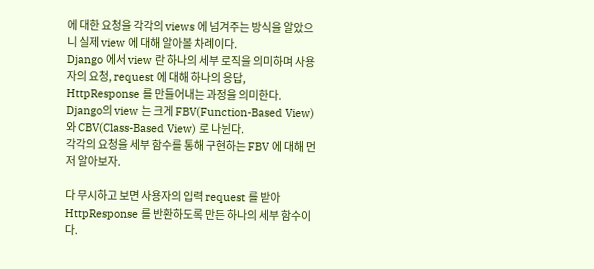에 대한 요청을 각각의 views 에 넘겨주는 방식을 알았으니 실제 view 에 대해 알아볼 차례이다.
Django 에서 view 란 하나의 세부 로직을 의미하며 사용자의 요청, request 에 대해 하나의 응답, HttpResponse 를 만들어내는 과정을 의미한다.
Django의 view 는 크게 FBV(Function-Based View) 와 CBV(Class-Based View) 로 나뉜다.
각각의 요청을 세부 함수를 통해 구현하는 FBV 에 대해 먼저 알아보자.

다 무시하고 보면 사용자의 입력 request 를 받아 HttpResponse 를 반환하도록 만든 하나의 세부 함수이다.